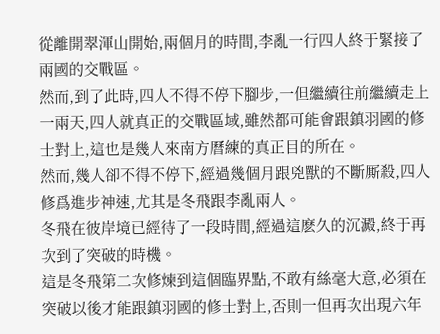從離開翠渾山開始,兩個月的時間,李亂一行四人終于緊接了兩國的交戰區。
然而,到了此時,四人不得不停下腳步,一但繼續往前繼續走上一兩天,四人就真正的交戰區域,雖然都可能會跟鎮羽國的修士對上,這也是幾人來南方曆練的真正目的所在。
然而,幾人卻不得不停下,經過幾個月跟兇獸的不斷厮殺,四人修爲進步神速,尤其是冬飛跟李亂兩人。
冬飛在彼岸境已經待了一段時間,經過這麽久的沉澱,終于再次到了突破的時機。
這是冬飛第二次修煉到這個臨界點,不敢有絲毫大意,必須在突破以後才能跟鎮羽國的修士對上,否則一但再次出現六年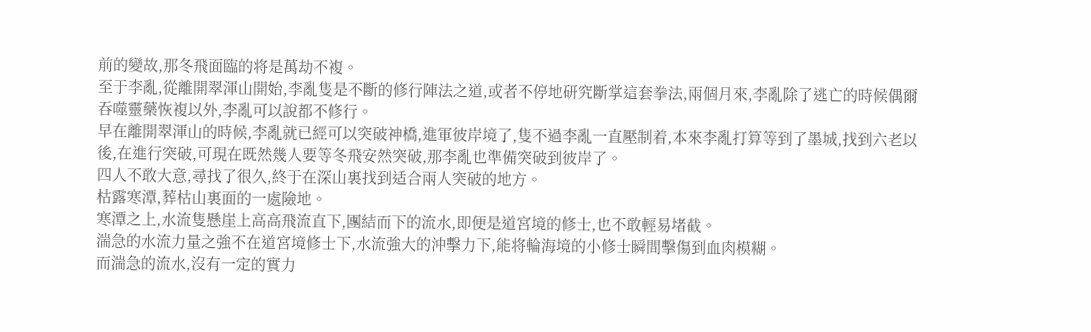前的變故,那冬飛面臨的将是萬劫不複。
至于李亂,從離開翠渾山開始,李亂隻是不斷的修行陣法之道,或者不停地研究斷掌這套拳法,兩個月來,李亂除了逃亡的時候偶爾吞噬靈藥恢複以外,李亂可以說都不修行。
早在離開翠渾山的時候,李亂就已經可以突破神橋,進軍彼岸境了,隻不過李亂一直壓制着,本來李亂打算等到了墨城,找到六老以後,在進行突破,可現在既然幾人要等冬飛安然突破,那李亂也準備突破到彼岸了。
四人不敢大意,尋找了很久,終于在深山裏找到适合兩人突破的地方。
枯露寒潭,葬枯山裏面的一處險地。
寒潭之上,水流隻懸崖上高高飛流直下,團結而下的流水,即便是道宮境的修士,也不敢輕易堵截。
湍急的水流力量之強不在道宮境修士下,水流強大的沖擊力下,能将輪海境的小修士瞬間擊傷到血肉模糊。
而湍急的流水,沒有一定的實力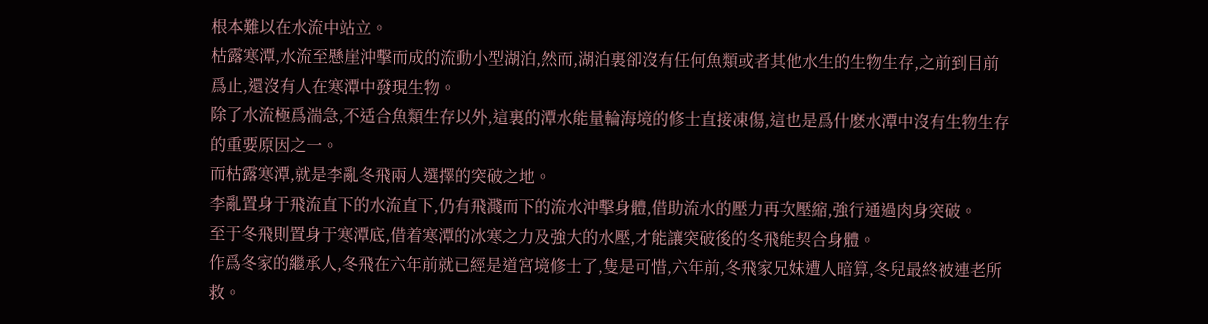根本難以在水流中站立。
枯露寒潭,水流至懸崖沖擊而成的流動小型湖泊,然而,湖泊裏卻沒有任何魚類或者其他水生的生物生存,之前到目前爲止,還沒有人在寒潭中發現生物。
除了水流極爲湍急,不适合魚類生存以外,這裏的潭水能量輪海境的修士直接凍傷,這也是爲什麽水潭中沒有生物生存的重要原因之一。
而枯露寒潭,就是李亂冬飛兩人選擇的突破之地。
李亂置身于飛流直下的水流直下,仍有飛濺而下的流水沖擊身體,借助流水的壓力再次壓縮,強行通過肉身突破。
至于冬飛則置身于寒潭底,借着寒潭的冰寒之力及強大的水壓,才能讓突破後的冬飛能契合身體。
作爲冬家的繼承人,冬飛在六年前就已經是道宮境修士了,隻是可惜,六年前,冬飛家兄妹遭人暗算,冬兒最終被連老所救。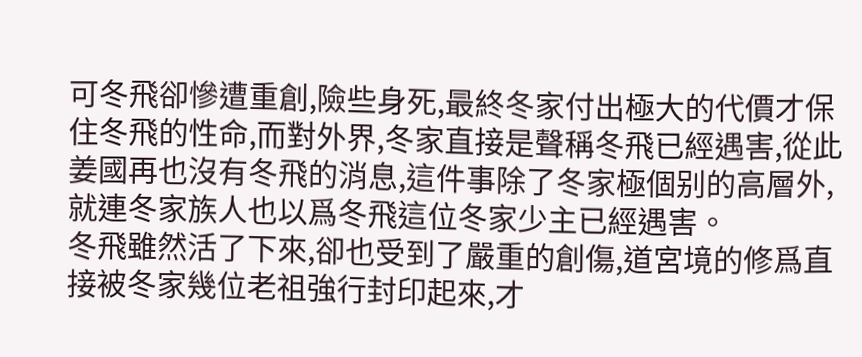可冬飛卻慘遭重創,險些身死,最終冬家付出極大的代價才保住冬飛的性命,而對外界,冬家直接是聲稱冬飛已經遇害,從此姜國再也沒有冬飛的消息,這件事除了冬家極個别的高層外,就連冬家族人也以爲冬飛這位冬家少主已經遇害。
冬飛雖然活了下來,卻也受到了嚴重的創傷,道宮境的修爲直接被冬家幾位老祖強行封印起來,才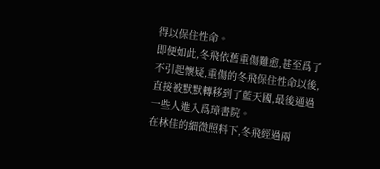得以保住性命。
即便如此,冬飛依舊重傷難愈,甚至爲了不引起懷疑,重傷的冬飛保住性命以後,直接被默默轉移到了藍天國,最後通過一些人進入爲璋書院。
在林佳的細微照料下,冬飛經過兩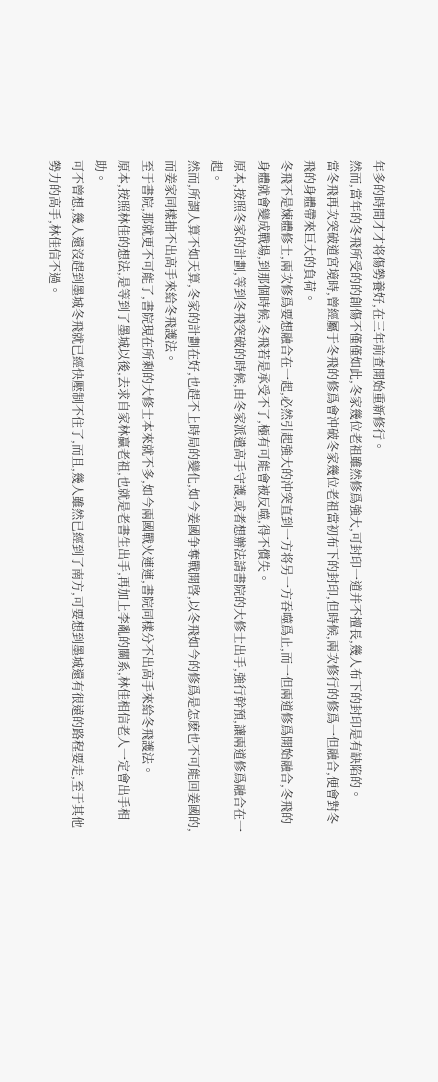年多的時間才才将傷勢養好,在三年前查開始重新修行。
然而,當年的冬飛所受的的創傷不僅僅如此,冬家幾位老祖雖然修爲強大,可封印一道并不擅長,幾人布下的封印是有缺陷的。
當冬飛再次突破道宮境時,曾經屬于冬飛的修爲會沖破冬家幾位老祖當初布下的封印,但時候,兩次修行的修爲一但融合,便會對冬飛的身體帶來巨大的負荷。
冬飛不是煉體修士,兩次修爲要想融合在一起,必然引起強大的沖突直到一方将另一方吞噬爲止,而一但兩道修爲開始融合,冬飛的身體就會變成戰場,到那個時候,冬飛若是承受不了,極有可能會被反噬,得不償失。
原本,按照冬家的計劃,等到冬飛突破的時候,由冬家派遣高手守護,或者想辦法請書院的大修士出手,強行幹預,讓兩道修爲融合在一起。
然而,所謂人算不如天算,冬家的計劃在好,也趕不上時局的變化,如今姜國争奪戰開啓,以冬飛如今的修爲是怎麽也不可能回姜國的,而姜家同樣抽不出高手來給冬飛護法。
至于書院,那就更不可能了,書院現在所剩的大修士本來就不多,如今兩國戰火連連,書院同樣分不出高手來給冬飛護法。
原本,按照林佳的想法,是等到了墨城以後,去求自家林赢老祖,也就是老書生出手,再加上李亂的關系,林佳相信老人一定會出手相助。
可不曾想,幾人還沒趕到墨城冬飛就已經快壓制不住了,而且,幾人雖然已經到了南方,可要想到墨城還有很遠的路程要走,至于其他勢力的高手,林佳信不過。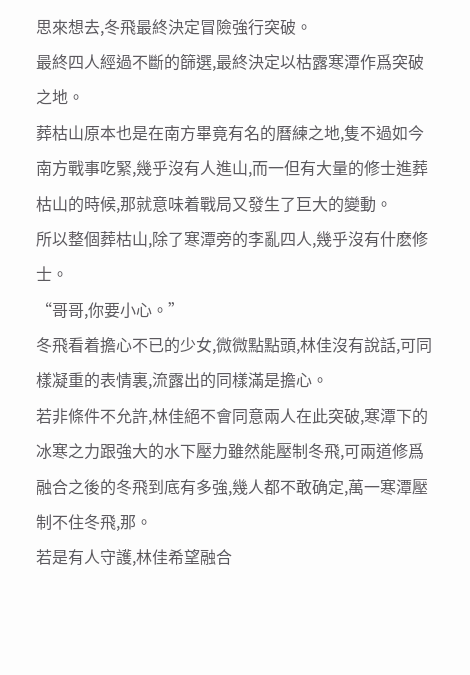思來想去,冬飛最終決定冒險強行突破。
最終四人經過不斷的篩選,最終決定以枯露寒潭作爲突破之地。
葬枯山原本也是在南方畢竟有名的曆練之地,隻不過如今南方戰事吃緊,幾乎沒有人進山,而一但有大量的修士進葬枯山的時候,那就意味着戰局又發生了巨大的變動。
所以整個葬枯山,除了寒潭旁的李亂四人,幾乎沒有什麽修士。
“哥哥,你要小心。”
冬飛看着擔心不已的少女,微微點點頭,林佳沒有說話,可同樣凝重的表情裏,流露出的同樣滿是擔心。
若非條件不允許,林佳絕不會同意兩人在此突破,寒潭下的冰寒之力跟強大的水下壓力雖然能壓制冬飛,可兩道修爲融合之後的冬飛到底有多強,幾人都不敢确定,萬一寒潭壓制不住冬飛,那。
若是有人守護,林佳希望融合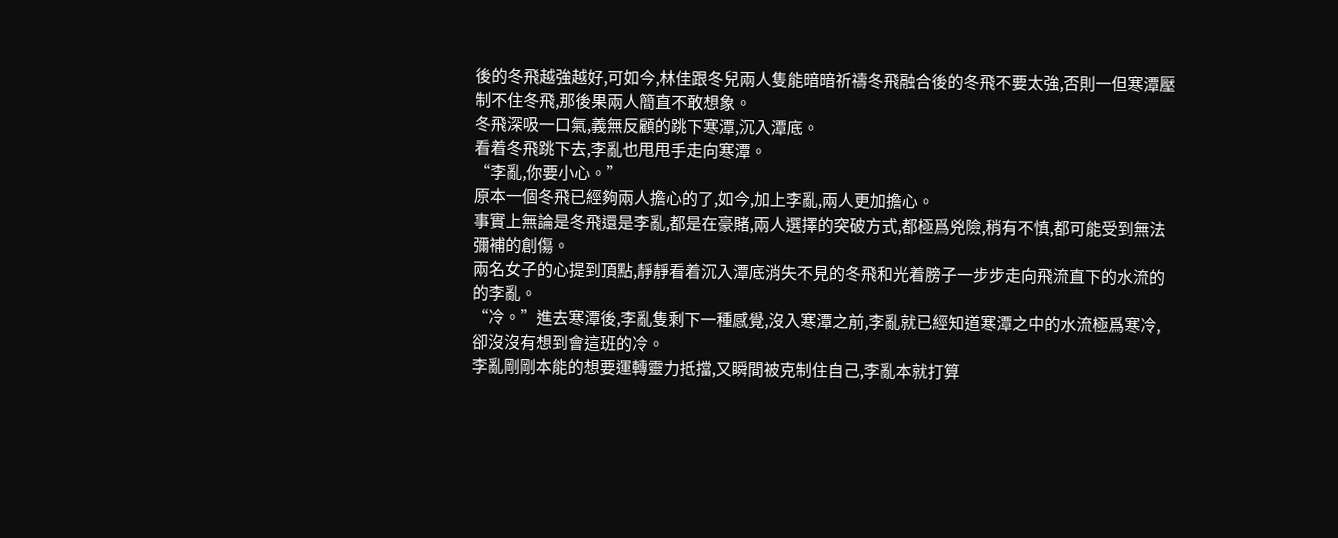後的冬飛越強越好,可如今,林佳跟冬兒兩人隻能暗暗祈禱冬飛融合後的冬飛不要太強,否則一但寒潭壓制不住冬飛,那後果兩人簡直不敢想象。
冬飛深吸一口氣,義無反顧的跳下寒潭,沉入潭底。
看着冬飛跳下去,李亂也甩甩手走向寒潭。
“李亂,你要小心。”
原本一個冬飛已經夠兩人擔心的了,如今,加上李亂,兩人更加擔心。
事實上無論是冬飛還是李亂,都是在豪賭,兩人選擇的突破方式,都極爲兇險,稍有不慎,都可能受到無法彌補的創傷。
兩名女子的心提到頂點,靜靜看着沉入潭底消失不見的冬飛和光着膀子一步步走向飛流直下的水流的的李亂。
“冷。”進去寒潭後,李亂隻剩下一種感覺,沒入寒潭之前,李亂就已經知道寒潭之中的水流極爲寒冷,卻沒沒有想到會這班的冷。
李亂剛剛本能的想要運轉靈力抵擋,又瞬間被克制住自己,李亂本就打算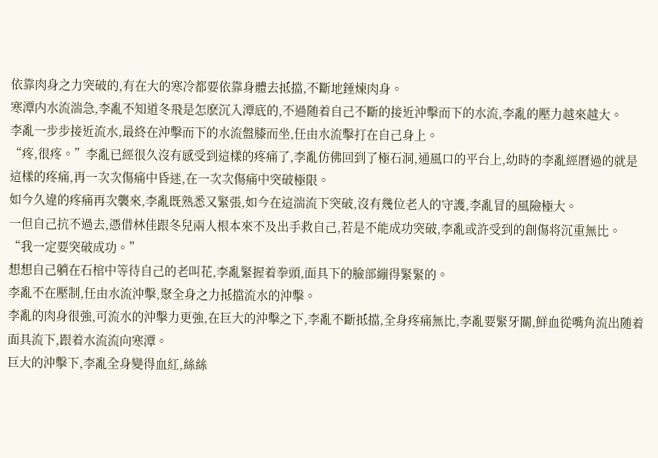依靠肉身之力突破的,有在大的寒冷都要依靠身體去抵擋,不斷地錘煉肉身。
寒潭内水流湍急,李亂不知道冬飛是怎麽沉入潭底的,不過随着自己不斷的接近沖擊而下的水流,李亂的壓力越來越大。
李亂一步步接近流水,最終在沖擊而下的水流盤膝而坐,任由水流擊打在自己身上。
“疼,很疼。”李亂已經很久沒有感受到這樣的疼痛了,李亂仿佛回到了極石洞,通風口的平台上,幼時的李亂經曆過的就是這樣的疼痛,再一次次傷痛中昏迷,在一次次傷痛中突破極限。
如今久違的疼痛再次襲來,李亂既熟悉又緊張,如今在這湍流下突破,沒有幾位老人的守護,李亂冒的風險極大。
一但自己抗不過去,憑借林佳跟冬兒兩人根本來不及出手救自己,若是不能成功突破,李亂或許受到的創傷将沉重無比。
“我一定要突破成功。”
想想自己躺在石棺中等待自己的老叫花,李亂緊握着拳頭,面具下的臉部繃得緊緊的。
李亂不在壓制,任由水流沖擊,聚全身之力抵擋流水的沖擊。
李亂的肉身很強,可流水的沖擊力更強,在巨大的沖擊之下,李亂不斷抵擋,全身疼痛無比,李亂要緊牙關,鮮血從嘴角流出随着面具流下,跟着水流流向寒潭。
巨大的沖擊下,李亂全身變得血紅,絲絲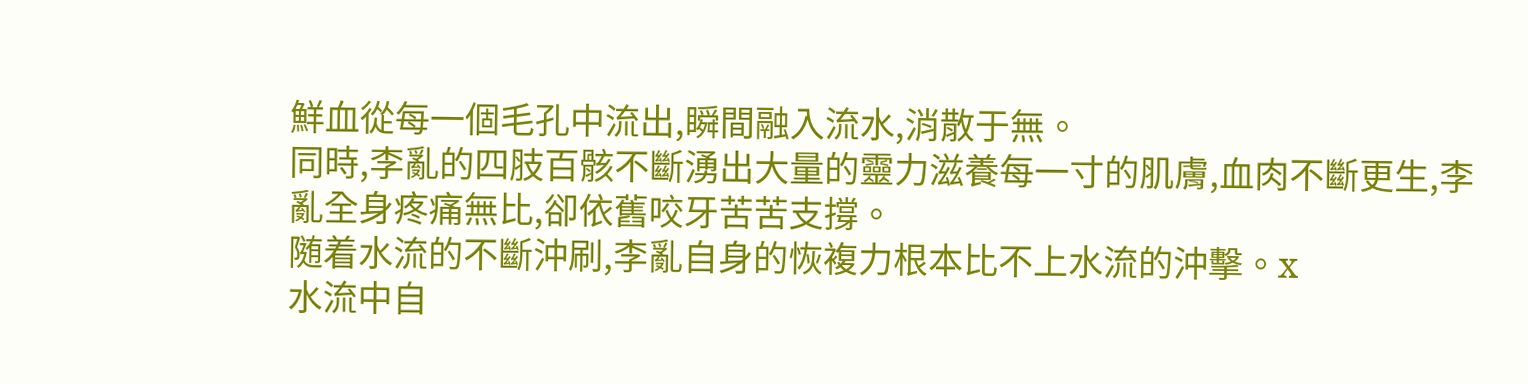鮮血從每一個毛孔中流出,瞬間融入流水,消散于無。
同時,李亂的四肢百骸不斷湧出大量的靈力滋養每一寸的肌膚,血肉不斷更生,李亂全身疼痛無比,卻依舊咬牙苦苦支撐。
随着水流的不斷沖刷,李亂自身的恢複力根本比不上水流的沖擊。x
水流中自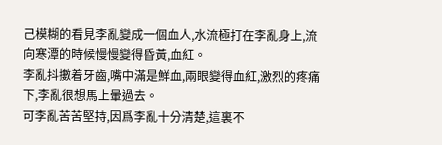己模糊的看見李亂變成一個血人,水流極打在李亂身上,流向寒潭的時候慢慢變得昏黃,血紅。
李亂抖擻着牙齒,嘴中滿是鮮血,兩眼變得血紅,激烈的疼痛下,李亂很想馬上暈過去。
可李亂苦苦堅持,因爲李亂十分清楚,這裏不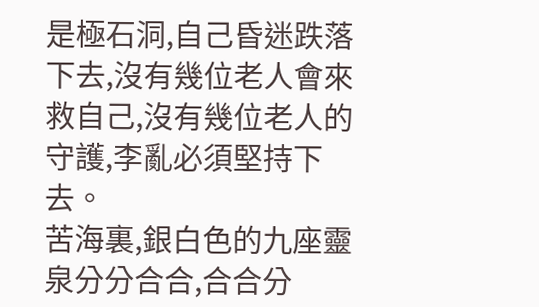是極石洞,自己昏迷跌落下去,沒有幾位老人會來救自己,沒有幾位老人的守護,李亂必須堅持下去。
苦海裏,銀白色的九座靈泉分分合合,合合分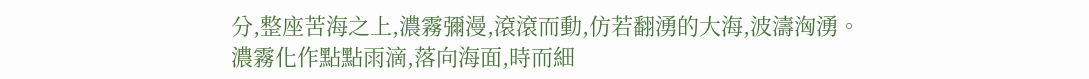分,整座苦海之上,濃霧彌漫,滾滾而動,仿若翻湧的大海,波濤洶湧。
濃霧化作點點雨滴,落向海面,時而細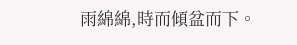雨綿綿,時而傾盆而下。